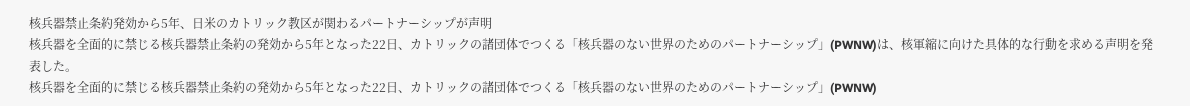核兵器禁止条約発効から5年、日米のカトリック教区が関わるパートナーシップが声明
核兵器を全面的に禁じる核兵器禁止条約の発効から5年となった22日、カトリックの諸団体でつくる「核兵器のない世界のためのパートナーシップ」(PWNW)は、核軍縮に向けた具体的な行動を求める声明を発表した。
核兵器を全面的に禁じる核兵器禁止条約の発効から5年となった22日、カトリックの諸団体でつくる「核兵器のない世界のためのパートナーシップ」(PWNW)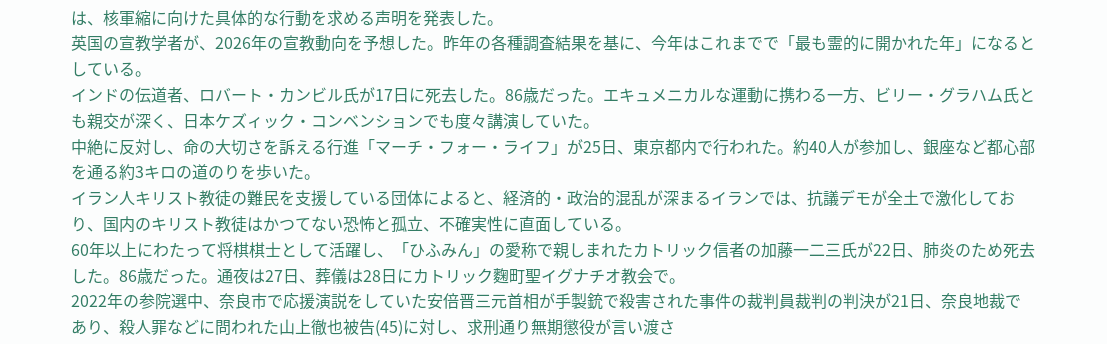は、核軍縮に向けた具体的な行動を求める声明を発表した。
英国の宣教学者が、2026年の宣教動向を予想した。昨年の各種調査結果を基に、今年はこれまでで「最も霊的に開かれた年」になるとしている。
インドの伝道者、ロバート・カンビル氏が17日に死去した。86歳だった。エキュメニカルな運動に携わる一方、ビリー・グラハム氏とも親交が深く、日本ケズィック・コンベンションでも度々講演していた。
中絶に反対し、命の大切さを訴える行進「マーチ・フォー・ライフ」が25日、東京都内で行われた。約40人が参加し、銀座など都心部を通る約3キロの道のりを歩いた。
イラン人キリスト教徒の難民を支援している団体によると、経済的・政治的混乱が深まるイランでは、抗議デモが全土で激化しており、国内のキリスト教徒はかつてない恐怖と孤立、不確実性に直面している。
60年以上にわたって将棋棋士として活躍し、「ひふみん」の愛称で親しまれたカトリック信者の加藤一二三氏が22日、肺炎のため死去した。86歳だった。通夜は27日、葬儀は28日にカトリック麴町聖イグナチオ教会で。
2022年の参院選中、奈良市で応援演説をしていた安倍晋三元首相が手製銃で殺害された事件の裁判員裁判の判決が21日、奈良地裁であり、殺人罪などに問われた山上徹也被告(45)に対し、求刑通り無期懲役が言い渡さ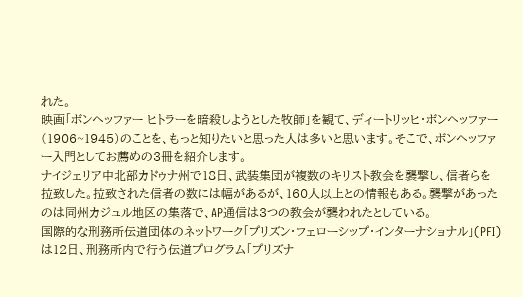れた。
映画「ボンヘッファー ヒトラーを暗殺しようとした牧師」を観て、ディートリッヒ・ボンヘッファー(1906~1945)のことを、もっと知りたいと思った人は多いと思います。そこで、ボンヘッファー入門としてお薦めの3冊を紹介します。
ナイジェリア中北部カドゥナ州で18日、武装集団が複数のキリスト教会を襲撃し、信者らを拉致した。拉致された信者の数には幅があるが、160人以上との情報もある。襲撃があったのは同州カジュル地区の集落で、AP通信は3つの教会が襲われたとしている。
国際的な刑務所伝道団体のネットワーク「プリズン・フェローシップ・インターナショナル」(PFI)は12日、刑務所内で行う伝道プログラム「プリズナ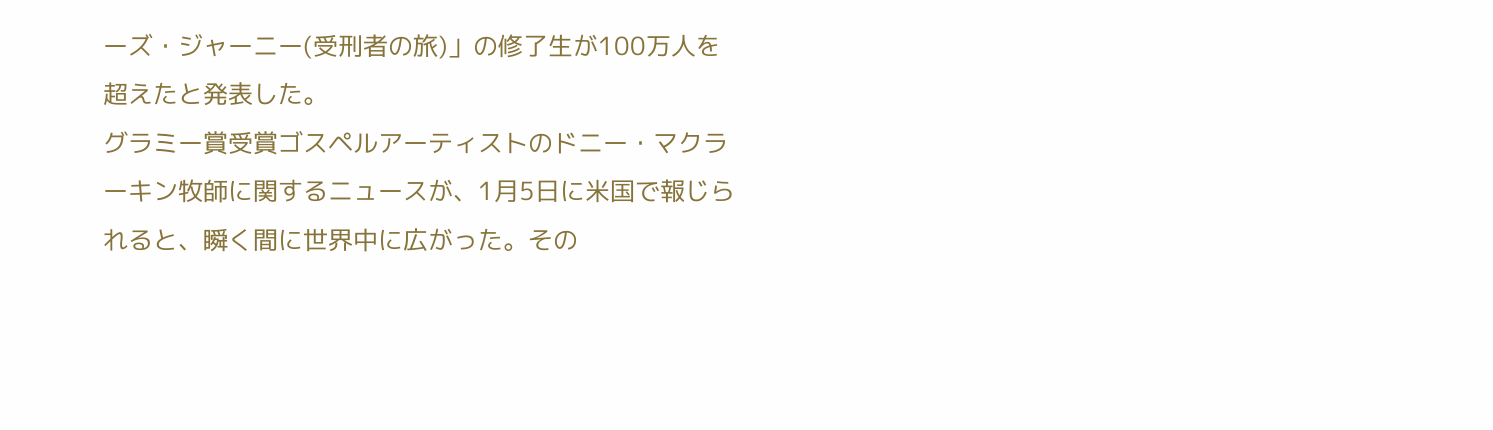ーズ・ジャーニー(受刑者の旅)」の修了生が100万人を超えたと発表した。
グラミー賞受賞ゴスペルアーティストのドニー・マクラーキン牧師に関するニュースが、1月5日に米国で報じられると、瞬く間に世界中に広がった。その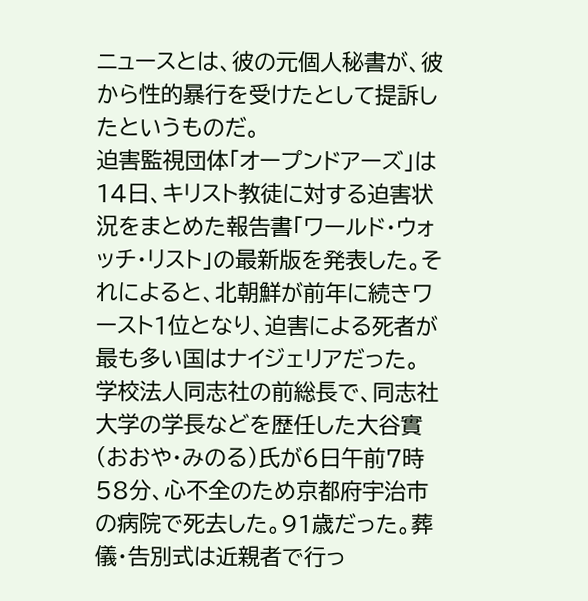ニュースとは、彼の元個人秘書が、彼から性的暴行を受けたとして提訴したというものだ。
迫害監視団体「オープンドアーズ」は14日、キリスト教徒に対する迫害状況をまとめた報告書「ワールド・ウォッチ・リスト」の最新版を発表した。それによると、北朝鮮が前年に続きワースト1位となり、迫害による死者が最も多い国はナイジェリアだった。
学校法人同志社の前総長で、同志社大学の学長などを歴任した大谷實(おおや・みのる)氏が6日午前7時58分、心不全のため京都府宇治市の病院で死去した。91歳だった。葬儀・告別式は近親者で行っ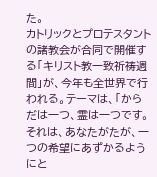た。
カトリックとプロテスタントの諸教会が合同で開催する「キリスト教一致祈祷週間」が、今年も全世界で行われる。テーマは、「からだは一つ、霊は一つです。それは、あなたがたが、一つの希望にあずかるようにと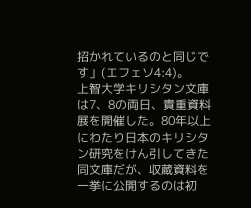招かれているのと同じです」(エフェソ4:4)。
上智大学キリシタン文庫は7、8の両日、貴重資料展を開催した。80年以上にわたり日本のキリシタン研究をけん引してきた同文庫だが、収蔵資料を一挙に公開するのは初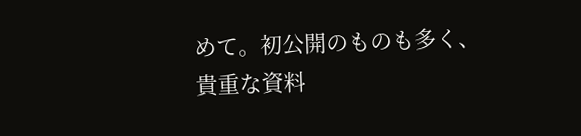めて。初公開のものも多く、貴重な資料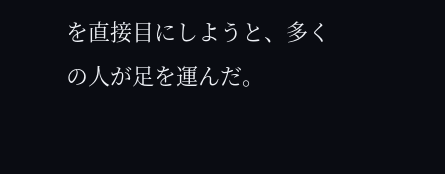を直接目にしようと、多くの人が足を運んだ。